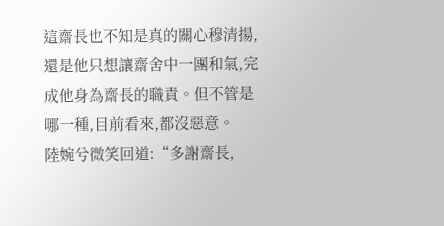這齋長也不知是真的關心穆清揚,還是他只想讓齋舍中一團和氣,完成他身為齋長的職責。但不管是哪一種,目前看來,都沒惡意。
陸婉兮微笑回道:“多謝齋長,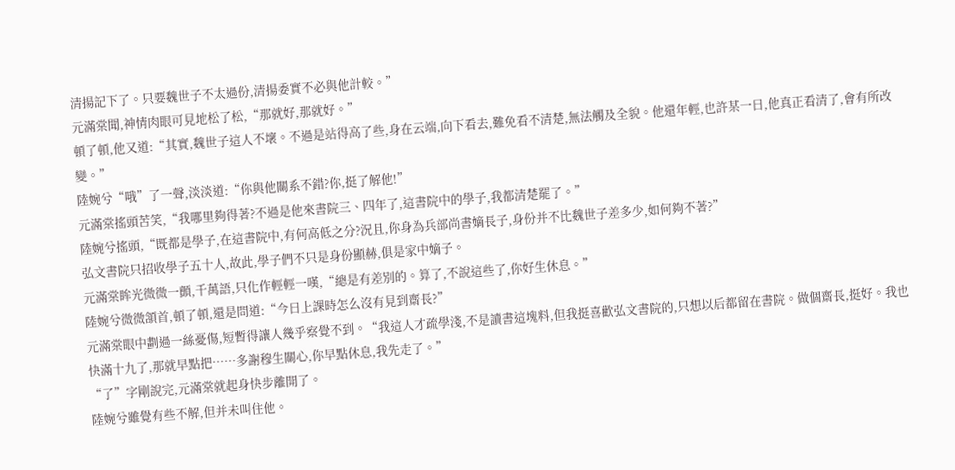清揚記下了。只要魏世子不太過份,清揚委實不必與他計較。”
元滿棠聞,神情肉眼可見地松了松,“那就好,那就好。”
頓了頓,他又道:“其實,魏世子這人不壞。不過是站得高了些,身在云端,向下看去,難免看不清楚,無法觸及全貌。他還年輕,也許某一日,他真正看清了,會有所改變。”
陸婉兮“哦”了一聲,淡淡道:“你與他關系不錯?你,挺了解他!”
元滿棠搖頭苦笑,“我哪里夠得著?不過是他來書院三、四年了,這書院中的學子,我都清楚罷了。”
陸婉兮搖頭,“既都是學子,在這書院中,有何高低之分?況且,你身為兵部尚書嫡長子,身份并不比魏世子差多少,如何夠不著?”
弘文書院只招收學子五十人,故此,學子們不只是身份顯赫,俱是家中嫡子。
元滿棠眸光微微一顫,千萬語,只化作輕輕一嘆,“總是有差別的。算了,不說這些了,你好生休息。”
陸婉兮微微頷首,頓了頓,還是問道:“今日上課時怎么沒有見到齋長?”
元滿棠眼中劃過一絲憂傷,短暫得讓人幾乎察覺不到。“我這人才疏學淺,不是讀書這塊料,但我挺喜歡弘文書院的,只想以后都留在書院。做個齋長,挺好。我也快滿十九了,那就早點把……多謝穆生關心,你早點休息,我先走了。”
“了”字剛說完,元滿棠就起身快步離開了。
陸婉兮雖覺有些不解,但并未叫住他。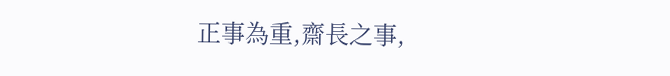正事為重,齋長之事,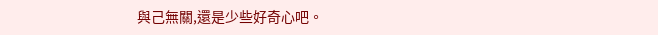與己無關,還是少些好奇心吧。